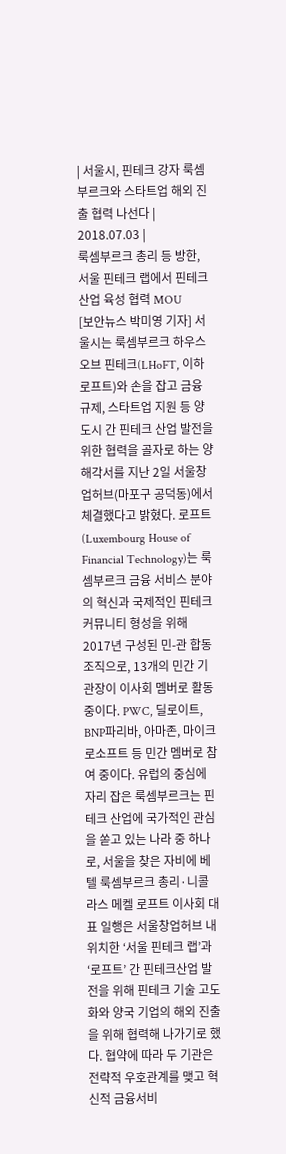| 서울시, 핀테크 강자 룩셈부르크와 스타트업 해외 진출 협력 나선다 | 2018.07.03 |
룩셈부르크 총리 등 방한, 서울 핀테크 랩에서 핀테크산업 육성 협력 MOU
[보안뉴스 박미영 기자] 서울시는 룩셈부르크 하우스 오브 핀테크(LHoFT, 이하 로프트)와 손을 잡고 금융규제, 스타트업 지원 등 양 도시 간 핀테크 산업 발전을 위한 협력을 골자로 하는 양해각서를 지난 2일 서울창업허브(마포구 공덕동)에서 체결했다고 밝혔다. 로프트(Luxembourg House of Financial Technology)는 룩셈부르크 금융 서비스 분야의 혁신과 국제적인 핀테크 커뮤니티 형성을 위해 2017년 구성된 민-관 합동 조직으로, 13개의 민간 기관장이 이사회 멤버로 활동 중이다. PWC, 딜로이트, BNP파리바, 아마존, 마이크로소프트 등 민간 멤버로 참여 중이다. 유럽의 중심에 자리 잡은 룩셈부르크는 핀테크 산업에 국가적인 관심을 쏟고 있는 나라 중 하나로, 서울을 찾은 자비에 베텔 룩셈부르크 총리·니콜라스 메켈 로프트 이사회 대표 일행은 서울창업허브 내 위치한 ‘서울 핀테크 랩’과 ‘로프트’ 간 핀테크산업 발전을 위해 핀테크 기술 고도화와 양국 기업의 해외 진출을 위해 협력해 나가기로 했다. 협약에 따라 두 기관은 전략적 우호관계를 맺고 혁신적 금융서비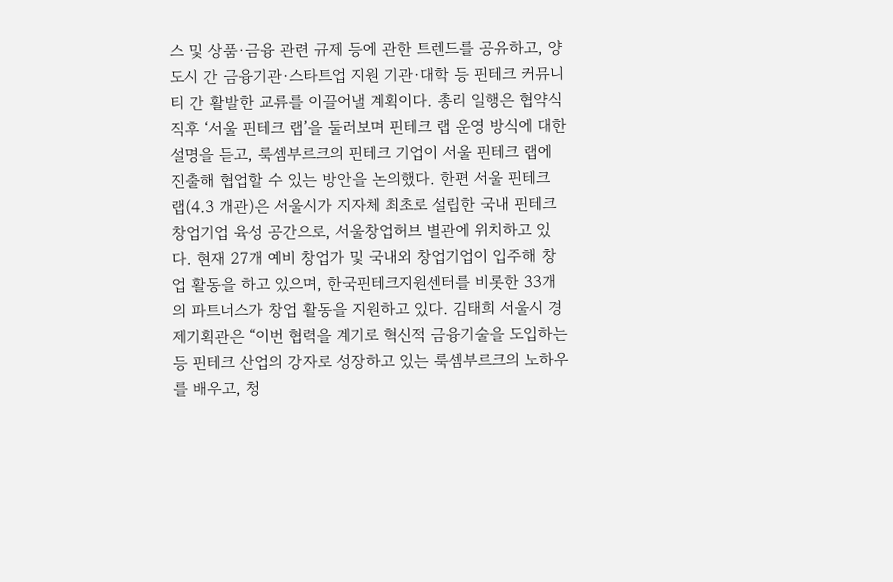스 및 상품·금융 관련 규제 등에 관한 트렌드를 공유하고, 양 도시 간 금융기관·스타트업 지원 기관·대학 등 핀테크 커뮤니티 간 활발한 교류를 이끌어낼 계획이다. 총리 일행은 협약식 직후 ‘서울 핀테크 랩’을 둘러보며 핀테크 랩 운영 방식에 대한 설명을 듣고, 룩셈부르크의 핀테크 기업이 서울 핀테크 랩에 진출해 협업할 수 있는 방안을 논의했다. 한편 서울 핀테크 랩(4.3 개관)은 서울시가 지자체 최초로 설립한 국내 핀테크 창업기업 육성 공간으로, 서울창업허브 별관에 위치하고 있다. 현재 27개 예비 창업가 및 국내외 창업기업이 입주해 창업 활동을 하고 있으며, 한국핀테크지원센터를 비롯한 33개의 파트너스가 창업 활동을 지원하고 있다. 김태희 서울시 경제기획관은 “이번 협력을 계기로 혁신적 금융기술을 도입하는 등 핀테크 산업의 강자로 성장하고 있는 룩셈부르크의 노하우를 배우고, 청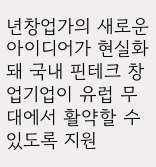년창업가의 새로운 아이디어가 현실화돼 국내 핀테크 창업기업이 유럽 무대에서 활약할 수 있도록 지원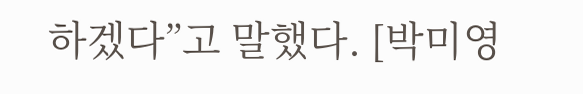하겠다”고 말했다. [박미영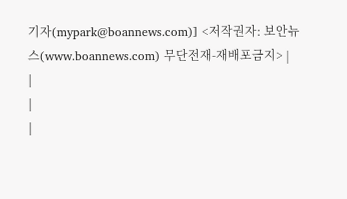기자(mypark@boannews.com)] <저작권자: 보안뉴스(www.boannews.com) 무단전재-재배포금지> |
|
|
|